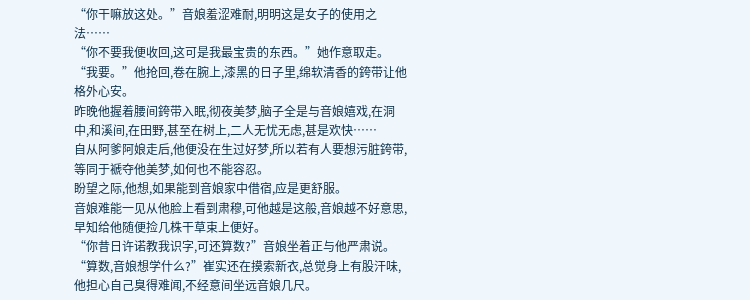“你干嘛放这处。”音娘羞涩难耐,明明这是女子的使用之法……
“你不要我便收回,这可是我最宝贵的东西。”她作意取走。
“我要。”他抢回,卷在腕上,漆黑的日子里,绵软清香的銙带让他格外心安。
昨晚他握着腰间銙带入眠,彻夜美梦,脑子全是与音娘嬉戏,在洞中,和溪间,在田野,甚至在树上,二人无忧无虑,甚是欢快……
自从阿爹阿娘走后,他便没在生过好梦,所以若有人要想污脏銙带,等同于褫夺他美梦,如何也不能容忍。
盼望之际,他想,如果能到音娘家中借宿,应是更舒服。
音娘难能一见从他脸上看到肃穆,可他越是这般,音娘越不好意思,早知给他随便捡几株干草束上便好。
“你昔日许诺教我识字,可还算数?”音娘坐着正与他严肃说。
“算数,音娘想学什么?”崔实还在摸索新衣,总觉身上有股汗味,他担心自己臭得难闻,不经意间坐远音娘几尺。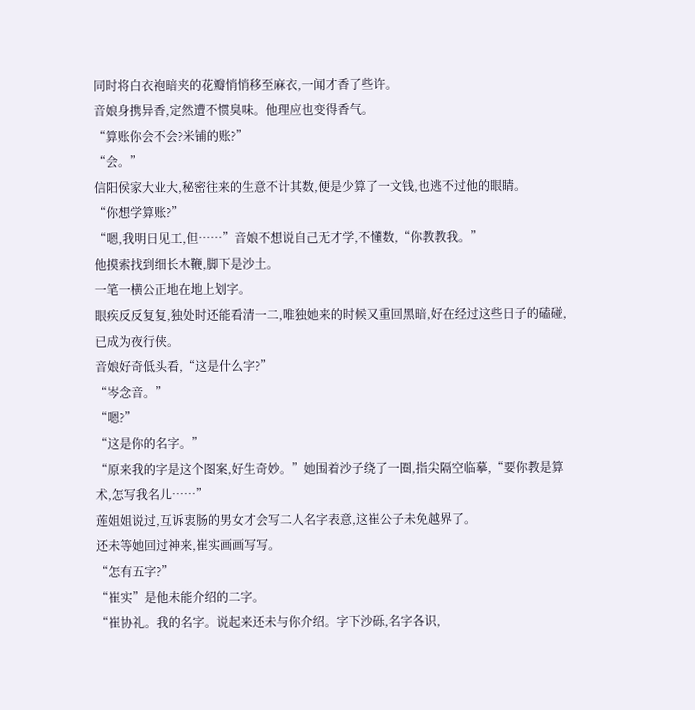同时将白衣袍暗夹的花瓣悄悄移至麻衣,一闻才香了些许。
音娘身携异香,定然遭不惯臭味。他理应也变得香气。
“算账你会不会?米铺的账?”
“会。”
信阳侯家大业大,秘密往来的生意不计其数,便是少算了一文钱,也逃不过他的眼睛。
“你想学算账?”
“嗯,我明日见工,但……”音娘不想说自己无才学,不懂数,“你教教我。”
他摸索找到细长木鞭,脚下是沙土。
一笔一横公正地在地上划字。
眼疾反反复复,独处时还能看清一二,唯独她来的时候又重回黑暗,好在经过这些日子的磕碰,已成为夜行侠。
音娘好奇低头看,“这是什么字?”
“岑念音。”
“嗯?”
“这是你的名字。”
“原来我的字是这个图案,好生奇妙。”她围着沙子绕了一圈,指尖隔空临摹,“要你教是算术,怎写我名儿……”
莲姐姐说过,互诉衷肠的男女才会写二人名字表意,这崔公子未免越界了。
还未等她回过神来,崔实画画写写。
“怎有五字?”
“崔实”是他未能介绍的二字。
“崔协礼。我的名字。说起来还未与你介绍。字下沙砾,名字各识,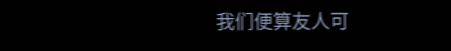我们便算友人可